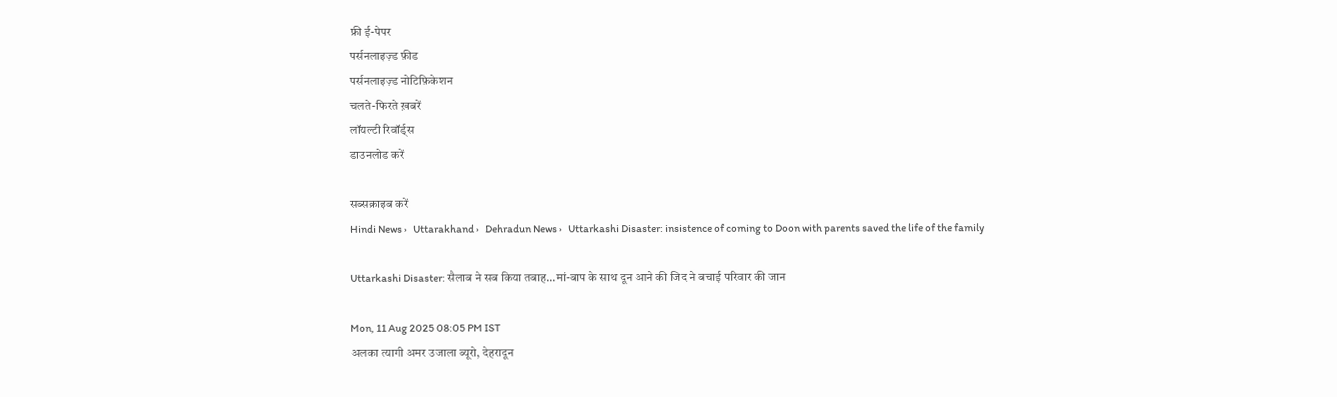फ्री ई-पेपर
पर्सनलाइज़्ड फ़ीड
पर्सनलाइज़्ड नोटिफ़िकेशन
चलते-फिरते ख़बरें
लॉयल्टी रिवॉर्ड्स
डाउनलोड करें

सब्सक्राइब करें
Hindi News ›   Uttarakhand ›   Dehradun News ›   Uttarkashi Disaster: insistence of coming to Doon with parents saved the life of the family

Uttarkashi Disaster: सैलाब ने सब किया तबाह...मां-बाप के साथ दून आने की जिद ने बचाई परिवार की जान

Mon, 11 Aug 2025 08:05 PM IST
अलका त्यागी अमर उजाला ब्यूरो, देहरादून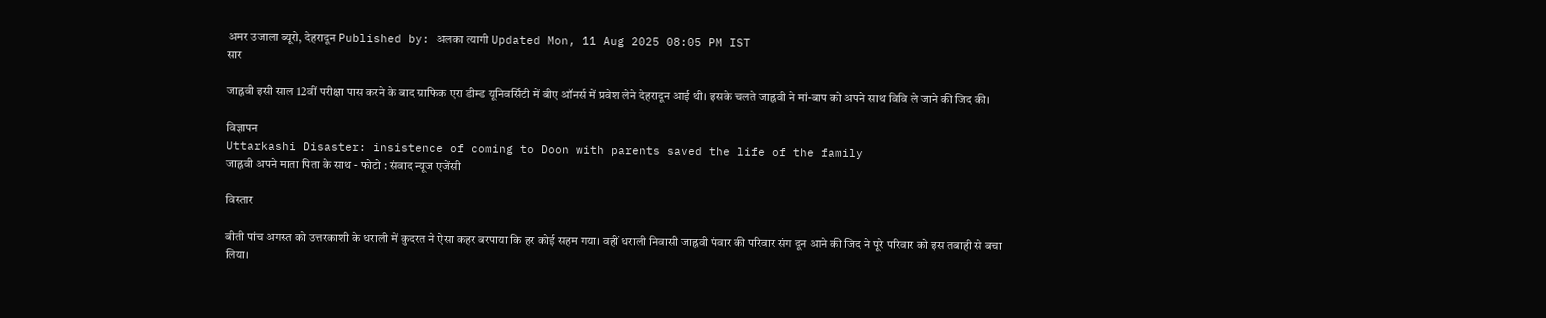अमर उजाला ब्यूरो, देहरादून Published by: अलका त्यागी Updated Mon, 11 Aug 2025 08:05 PM IST
सार

जाह्नवी इसी साल 12वीं परीक्षा पास करने के बाद ग्राफिक एरा डीम्ड यूनिवर्सिटी में बीए ऑनर्स में प्रवेश लेने देहरादून आई थी। इसके चलते जाह्नवी ने मां-बाप को अपने साथ विवि ले जाने की जिद की।

विज्ञापन
Uttarkashi Disaster: insistence of coming to Doon with parents saved the life of the family
जाह्नवी अपने माता पिता के साथ - फोटो : संवाद न्यूज एजेंसी

विस्तार

बीती पांच अगस्त को उत्तरकाशी के धराली में कुदरत ने ऐसा कहर बरपाया कि हर कोई सहम गया। वहीं धराली निवासी जाह्नवी पंवार की परिवार संग दून आने की जिद ने पूरे परिवार को इस तबाही से बचा लिया।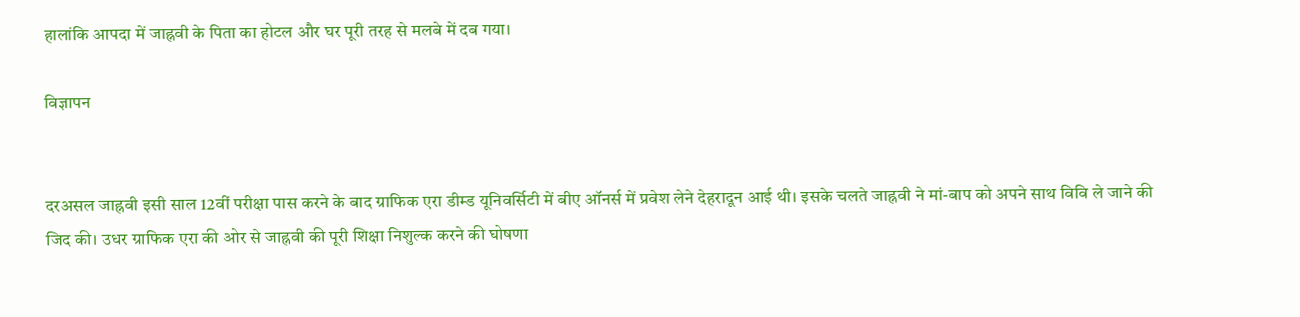हालांकि आपदा में जाह्नवी के पिता का होटल और घर पूरी तरह से मलबे में दब गया।

विज्ञापन


दरअसल जाह्नवी इसी साल 12वीं परीक्षा पास करने के बाद ग्राफिक एरा डीम्ड यूनिवर्सिटी में बीए ऑनर्स में प्रवेश लेने देहरादून आई थी। इसके चलते जाह्नवी ने मां-बाप को अपने साथ विवि ले जाने की जिद की। उधर ग्राफिक एरा की ओर से जाह्नवी की पूरी शिक्षा निशुल्क करने की घोषणा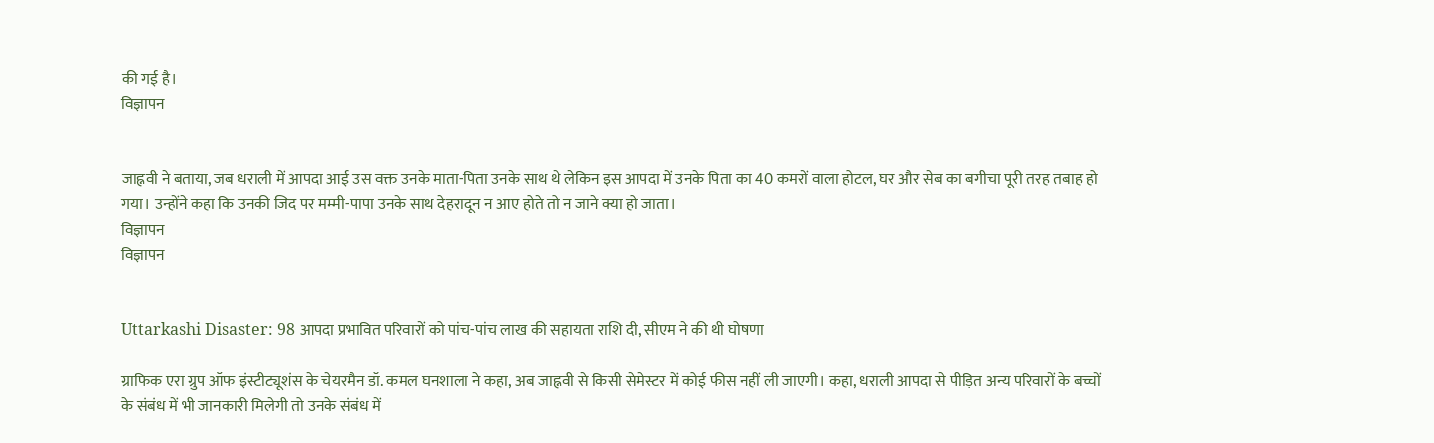की गई है।
विज्ञापन


जाह्नवी ने बताया, जब धराली में आपदा आई उस वक्त उनके माता-पिता उनके साथ थे लेकिन इस आपदा में उनके पिता का 40 कमरों वाला होटल, घर और सेब का बगीचा पूरी तरह तबाह हो गया। उन्होंने कहा कि उनकी जिद पर मम्मी-पापा उनके साथ देहरादून न आए होते तो न जाने क्या हो जाता।
विज्ञापन
विज्ञापन


Uttarkashi Disaster: 98 आपदा प्रभावित परिवारों को पांच-पांच लाख की सहायता राशि दी, सीएम ने की थी घोषणा

ग्राफिक एरा ग्रुप ऑफ इंस्टीट्यूशंस के चेयरमैन डॉ. कमल घनशाला ने कहा, अब जाह्नवी से किसी सेमेस्टर में कोई फीस नहीं ली जाएगी। कहा, धराली आपदा से पीड़ित अन्य परिवारों के बच्चों के संबंध में भी जानकारी मिलेगी तो उनके संबंध में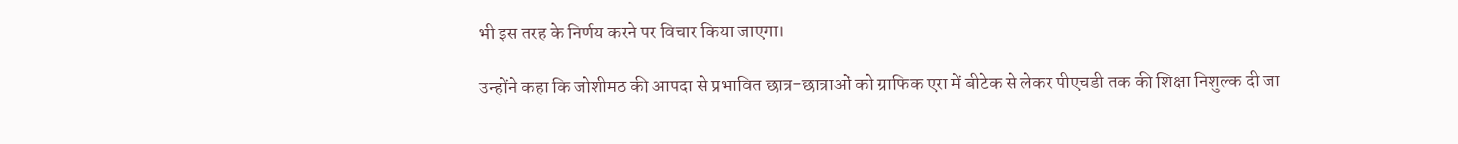भी इस तरह के निर्णय करने पर विचार किया जाएगा।

उन्होंने कहा कि जोशीमठ की आपदा से प्रभावित छात्र-छात्राओं को ग्राफिक एरा में बीटेक से लेकर पीएचडी तक की शिक्षा निशुल्क दी जा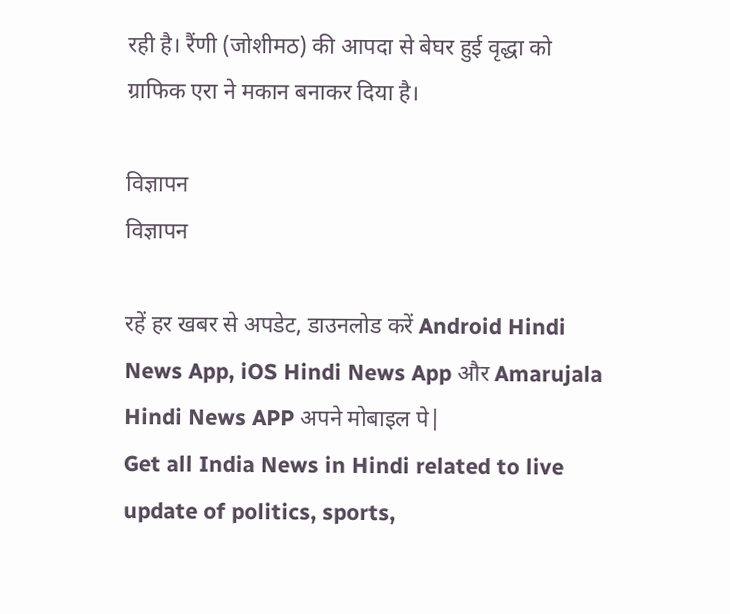रही है। रैंणी (जोशीमठ) की आपदा से बेघर हुई वृद्धा को ग्राफिक एरा ने मकान बनाकर दिया है।

विज्ञापन
विज्ञापन

रहें हर खबर से अपडेट, डाउनलोड करें Android Hindi News App, iOS Hindi News App और Amarujala Hindi News APP अपने मोबाइल पे|
Get all India News in Hindi related to live update of politics, sports,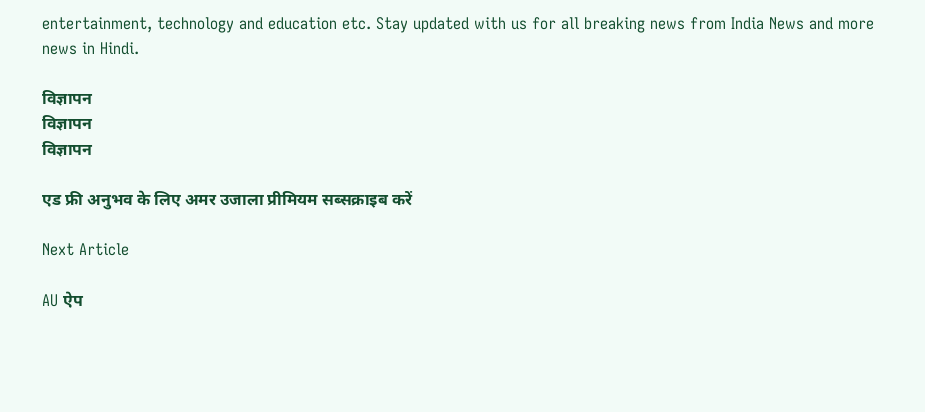entertainment, technology and education etc. Stay updated with us for all breaking news from India News and more news in Hindi.

विज्ञापन
विज्ञापन
विज्ञापन

एड फ्री अनुभव के लिए अमर उजाला प्रीमियम सब्सक्राइब करें

Next Article

AU ऐप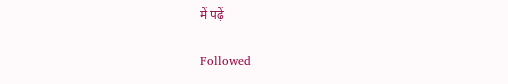में पढ़ें

Followed